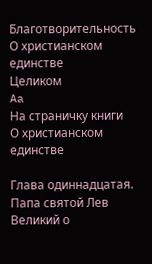Благотворительность
О христианском единстве
Целиком
Aa
На страничку книги
О христианском единстве

Глава одиннадцатая. Папа святой Лев Великий о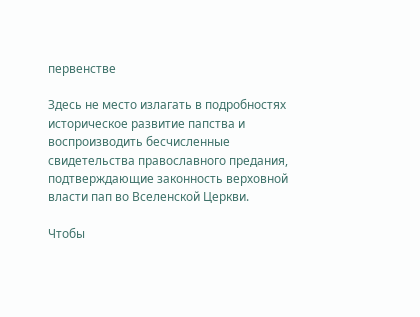первенстве

Здесь не место излагать в подробностях историческое развитие папства и воспроизводить бесчисленные свидетельства православного предания, подтверждающие законность верховной власти пап во Вселенской Церкви.

Чтобы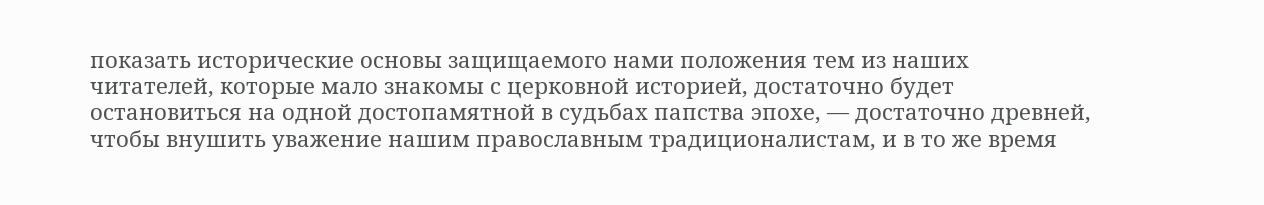показать исторические основы защищаемого нами положения тем из наших читателей, которые мало знакомы с церковной историей, достаточно будет остановиться на одной достопамятной в судьбах папства эпохе, — достаточно древней, чтобы внушить уважение нашим православным традиционалистам, и в то же время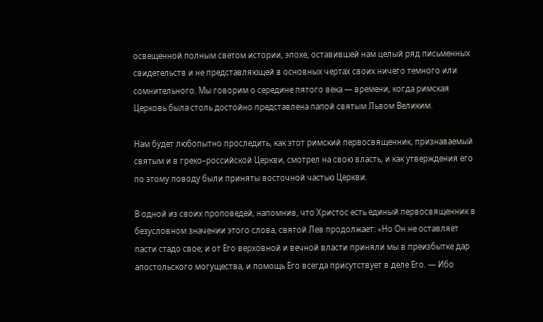освещенной полным светом истории, эпохе, оставившей нам целый ряд письменных свидетельств и не представляющей в основных чертах своих ничего темного или сомнительного. Мы говорим о середине пятого века — времени, когда римская Церковь была столь достойно представлена папой святым Львом Великим.

Нам будет любопытно проследить, как этот римский первосвященник, признаваемый святым и в греко–российской Церкви, смотрел на свою власть, и как утверждения его по этому поводу были приняты восточной частью Церкви.

В одной из своих проповедей, напомнив, что Христос есть единый первосвященник в безусловном значении этого слова, святой Лев продолжает: «Но Он не оставляет пасти стадо свое; и от Его верховной и вечной власти приняли мы в преизбытке дар апостольского могущества, и помощь Его всегда присутствует в деле Его. — Ибо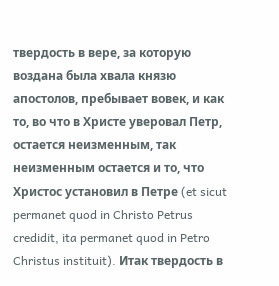твердость в вере, за которую воздана была хвала князю апостолов, пребывает вовек, и как то, во что в Христе уверовал Петр, остается неизменным, так неизменным остается и то, что Христос установил в Петре (et sicut permanet quod in Christo Petrus credidit, ita permanet quod in Petro Christus instituit). Итак твердость в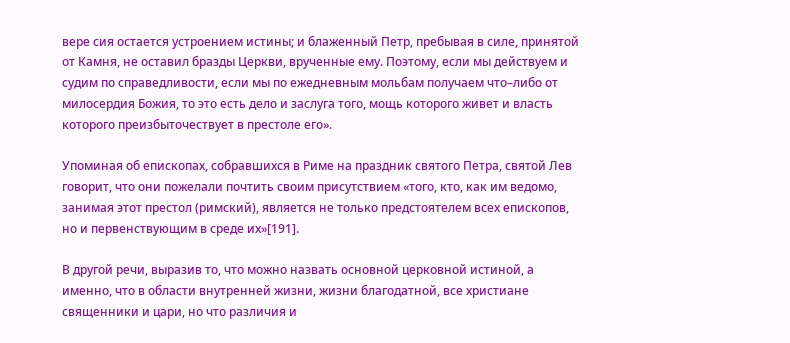вере сия остается устроением истины; и блаженный Петр, пребывая в силе, принятой от Камня, не оставил бразды Церкви, врученные ему. Поэтому, если мы действуем и судим по справедливости, если мы по ежедневным мольбам получаем что–либо от милосердия Божия, то это есть дело и заслуга того, мощь которого живет и власть которого преизбыточествует в престоле его».

Упоминая об епископах, собравшихся в Риме на праздник святого Петра, святой Лев говорит, что они пожелали почтить своим присутствием «того, кто, как им ведомо, занимая этот престол (римский), является не только предстоятелем всех епископов, но и первенствующим в среде их»[191].

В другой речи, выразив то, что можно назвать основной церковной истиной, а именно, что в области внутренней жизни, жизни благодатной, все христиане священники и цари, но что различия и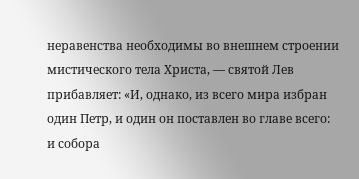неравенства необходимы во внешнем строении мистического тела Христа, — святой Лев прибавляет: «И, однако, из всего мира избран один Петр, и один он поставлен во главе всего: и собора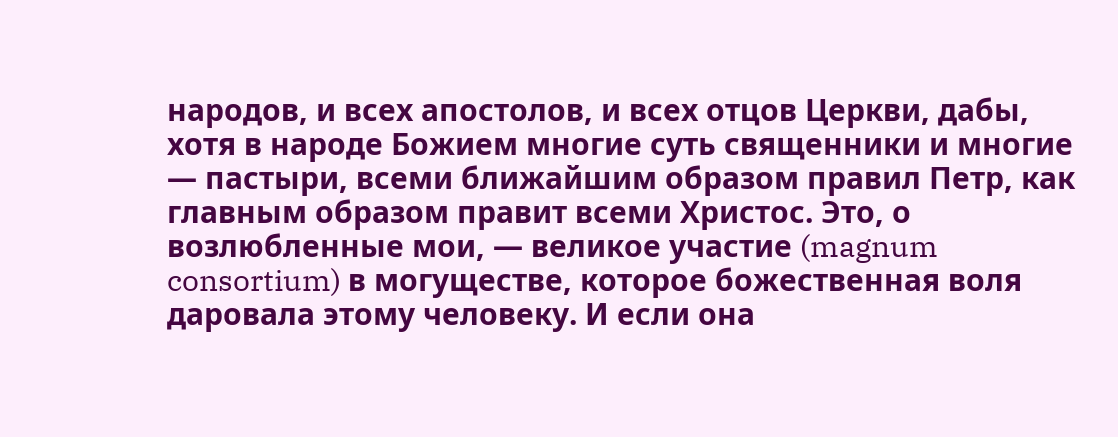народов, и всех апостолов, и всех отцов Церкви, дабы, хотя в народе Божием многие суть священники и многие — пастыри, всеми ближайшим образом правил Петр, как главным образом правит всеми Христос. Это, о возлюбленные мои, — великое участие (magnum consortium) в могуществе, которое божественная воля даровала этому человеку. И если она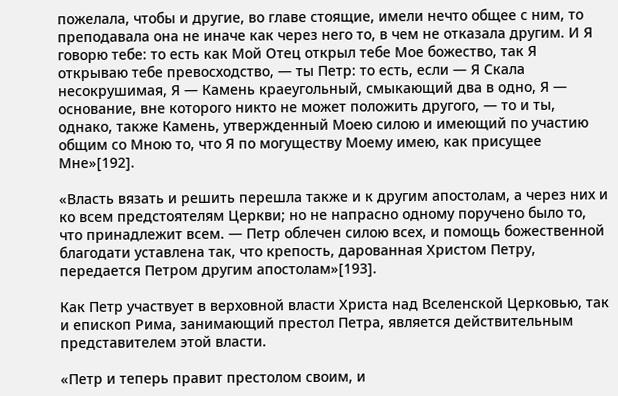пожелала, чтобы и другие, во главе стоящие, имели нечто общее с ним, то преподавала она не иначе как через него то, в чем не отказала другим. И Я говорю тебе: то есть как Мой Отец открыл тебе Мое божество, так Я открываю тебе превосходство, — ты Петр: то есть, если — Я Скала несокрушимая, Я — Камень краеугольный, смыкающий два в одно, Я — основание, вне которого никто не может положить другого, — то и ты, однако, также Камень, утвержденный Моею силою и имеющий по участию общим со Мною то, что Я по могуществу Моему имею, как присущее Мне»[192].

«Власть вязать и решить перешла также и к другим апостолам, а через них и ко всем предстоятелям Церкви; но не напрасно одному поручено было то, что принадлежит всем. — Петр облечен силою всех, и помощь божественной благодати уставлена так, что крепость, дарованная Христом Петру, передается Петром другим апостолам»[193].

Как Петр участвует в верховной власти Христа над Вселенской Церковью, так и епископ Рима, занимающий престол Петра, является действительным представителем этой власти.

«Петр и теперь правит престолом своим, и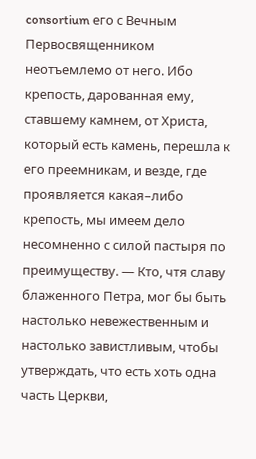consortium его с Вечным Первосвященником неотъемлемо от него. Ибо крепость, дарованная ему, ставшему камнем, от Христа, который есть камень, перешла к его преемникам, и везде, где проявляется какая–либо крепость, мы имеем дело несомненно с силой пастыря по преимуществу. — Кто, чтя славу блаженного Петра, мог бы быть настолько невежественным и настолько завистливым, чтобы утверждать, что есть хоть одна часть Церкви,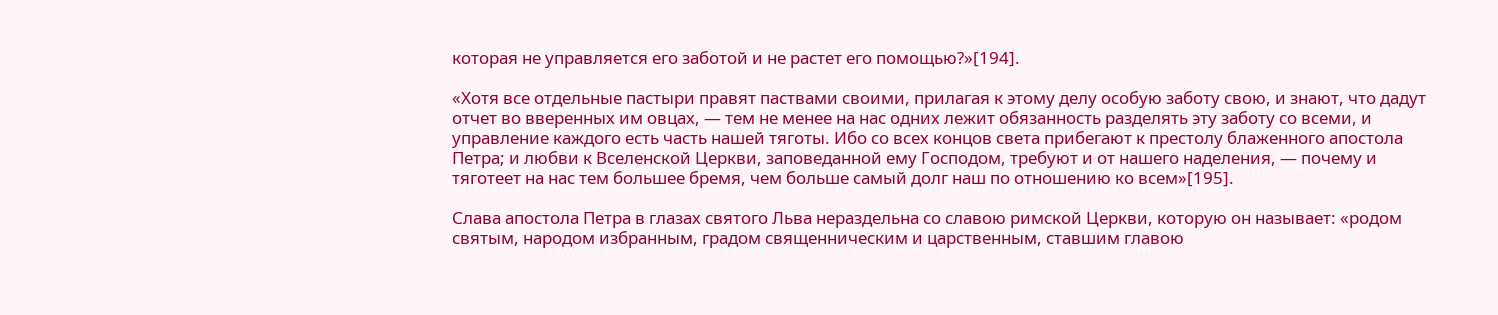которая не управляется его заботой и не растет его помощью?»[194].

«Хотя все отдельные пастыри правят паствами своими, прилагая к этому делу особую заботу свою, и знают, что дадут отчет во вверенных им овцах, — тем не менее на нас одних лежит обязанность разделять эту заботу со всеми, и управление каждого есть часть нашей тяготы. Ибо со всех концов света прибегают к престолу блаженного апостола Петра; и любви к Вселенской Церкви, заповеданной ему Господом, требуют и от нашего наделения, — почему и тяготеет на нас тем большее бремя, чем больше самый долг наш по отношению ко всем»[195].

Слава апостола Петра в глазах святого Льва нераздельна со славою римской Церкви, которую он называет: «родом святым, народом избранным, градом священническим и царственным, ставшим главою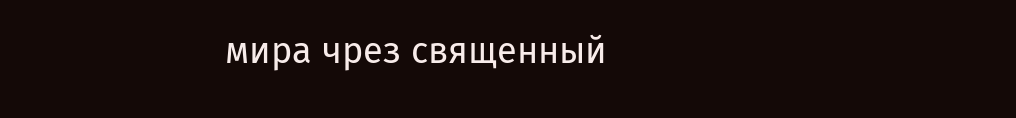мира чрез священный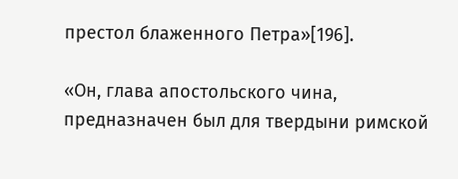престол блаженного Петра»[196].

«Он, глава апостольского чина, предназначен был для твердыни римской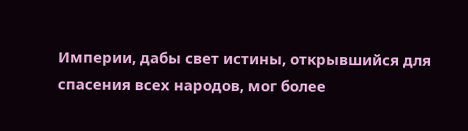Империи, дабы свет истины, открывшийся для спасения всех народов, мог более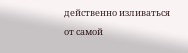действенно изливаться от самой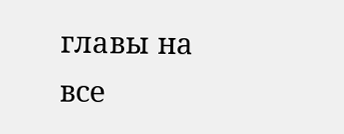главы на все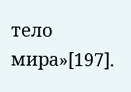тело мира»[197].